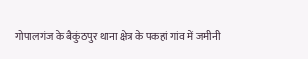गोपालगंज के बैकुंठपुर थाना क्षेत्र के पकहां गांव में जमीनी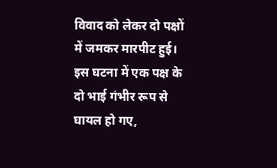विवाद को लेकर दो पक्षों में जमकर मारपीट हुई। इस घटना में एक पक्ष के दो भाई गंभीर रूप से घायल हो गए,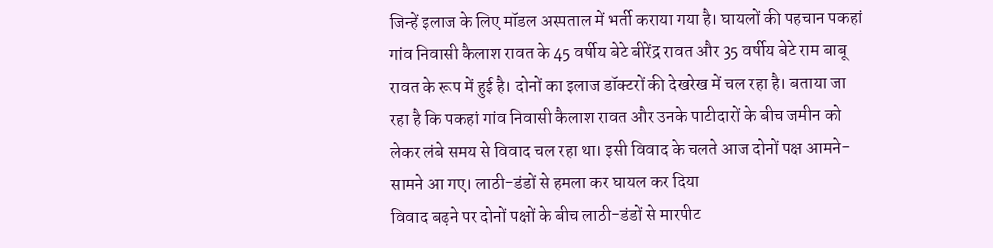जिन्हें इलाज के लिए मॉडल अस्पताल में भर्ती कराया गया है। घायलों की पहचान पकहां गांव निवासी कैलाश रावत के 45 वर्षीय बेटे बीरेंद्र रावत और 35 वर्षीय बेटे राम बाबू रावत के रूप में हुई है। दोनों का इलाज डॉक्टरों की देखरेख में चल रहा है। बताया जा रहा है कि पकहां गांव निवासी कैलाश रावत और उनके पाटीदारों के बीच जमीन को लेकर लंबे समय से विवाद चल रहा था। इसी विवाद के चलते आज दोनों पक्ष आमने-सामने आ गए। लाठी-डंडों से हमला कर घायल कर दिया
विवाद बढ़ने पर दोनों पक्षों के बीच लाठी-डंडों से मारपीट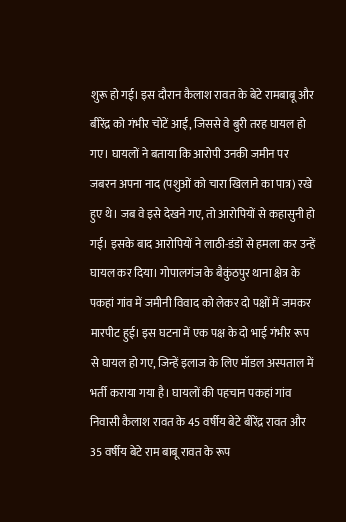शुरू हो गई। इस दौरान कैलाश रावत के बेटे रामबाबू और बीरेंद्र को गंभीर चोटें आईं, जिससे वे बुरी तरह घायल हो गए। घायलों ने बताया कि आरोपी उनकी जमीन पर जबरन अपना नाद (पशुओं को चारा खिलाने का पात्र) रखे हुए थे। जब वे इसे देखने गए, तो आरोपियों से कहासुनी हो गई। इसके बाद आरोपियों ने लाठी-डंडों से हमला कर उन्हें घायल कर दिया। गोपालगंज के बैकुंठपुर थाना क्षेत्र के पकहां गांव में जमीनी विवाद को लेकर दो पक्षों में जमकर मारपीट हुई। इस घटना में एक पक्ष के दो भाई गंभीर रूप से घायल हो गए, जिन्हें इलाज के लिए मॉडल अस्पताल में भर्ती कराया गया है। घायलों की पहचान पकहां गांव निवासी कैलाश रावत के 45 वर्षीय बेटे बीरेंद्र रावत और 35 वर्षीय बेटे राम बाबू रावत के रूप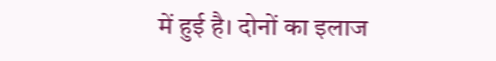में हुई है। दोनों का इलाज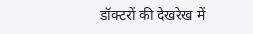डॉक्टरों की देखरेख में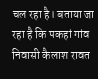चल रहा है। बताया जा रहा है कि पकहां गांव निवासी कैलाश रावत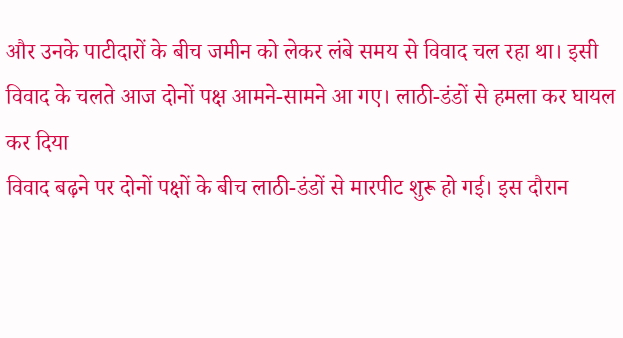और उनके पाटीदारों के बीच जमीन को लेकर लंबे समय से विवाद चल रहा था। इसी विवाद के चलते आज दोनों पक्ष आमने-सामने आ गए। लाठी-डंडों से हमला कर घायल कर दिया
विवाद बढ़ने पर दोनों पक्षों के बीच लाठी-डंडों से मारपीट शुरू हो गई। इस दौरान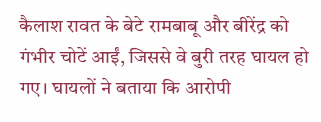कैलाश रावत के बेटे रामबाबू और बीरेंद्र को गंभीर चोटें आईं, जिससे वे बुरी तरह घायल हो गए। घायलों ने बताया कि आरोपी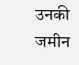उनकी जमीन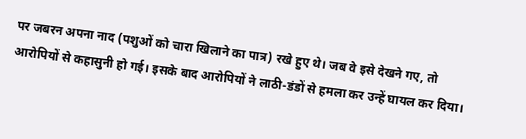पर जबरन अपना नाद (पशुओं को चारा खिलाने का पात्र) रखे हुए थे। जब वे इसे देखने गए, तो आरोपियों से कहासुनी हो गई। इसके बाद आरोपियों ने लाठी-डंडों से हमला कर उन्हें घायल कर दिया।